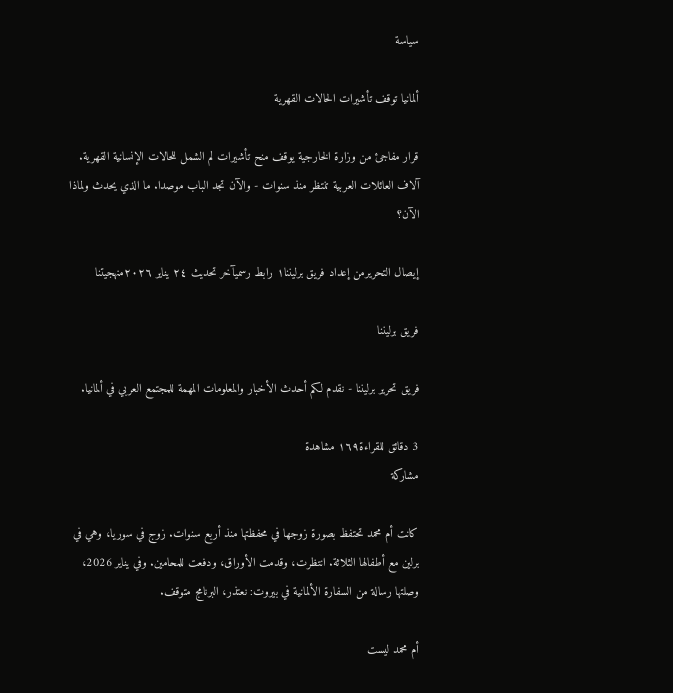سياسة

ألمانيا توقف تأشيرات الحالات القهرية

قرار مفاجئ من وزارة الخارجية يوقف منح تأشيرات لم الشمل للحالات الإنسانية القهرية. آلاف العائلات العربية تنتظر منذ سنوات - والآن تجد الباب موصدا. ما الذي يحدث ولماذا الآن؟

إيصال التحريرمن إعداد فريق برليننا١ رابط رسميآخر تحديث ٢٤ يناير ٢٠٢٦منهجيتنا

فريق برليننا

فريق تحرير برليننا - نقدم لكم أحدث الأخبار والمعلومات المهمة للمجتمع العربي في ألمانيا.

3 دقائق للقراءة١٦٩ مشاهدة
مشاركة

كانت أم محمد تحتفظ بصورة زوجها في محفظتها منذ أربع سنوات. زوج في سوريا، وهي في برلين مع أطفالها الثلاثة. انتظرت، وقدمت الأوراق، ودفعت للمحامين. وفي يناير 2026، وصلتها رسالة من السفارة الألمانية في بيروت: نعتذر، البرنامج متوقف.

أم محمد ليست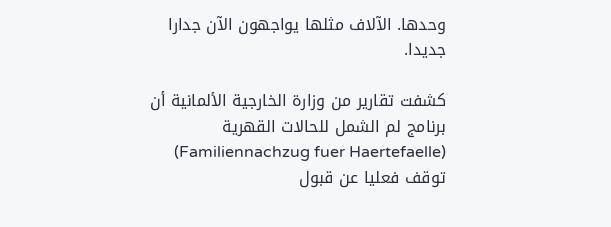وحدها. الآلاف مثلها يواجهون الآن جدارا جديدا.

كشفت تقارير من وزارة الخارجية الألمانية أن برنامج لم الشمل للحالات القهرية (Familiennachzug fuer Haertefaelle) توقف فعليا عن قبول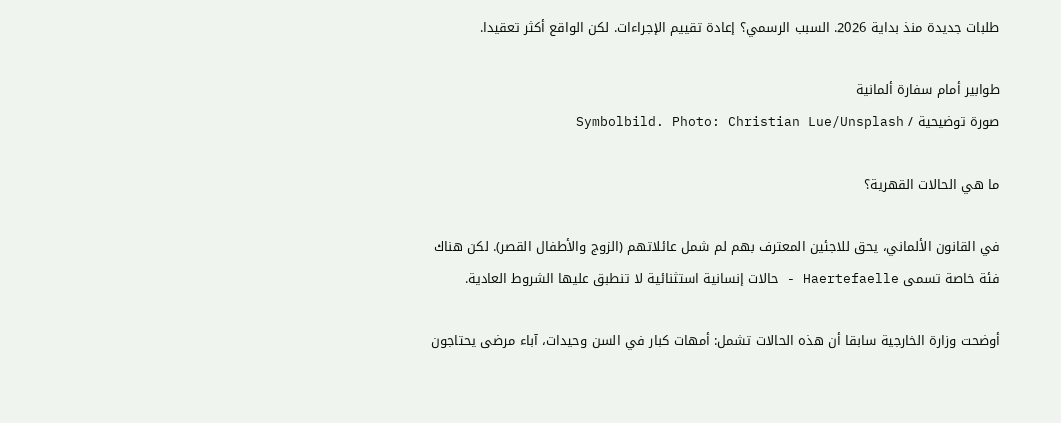طلبات جديدة منذ بداية 2026. السبب الرسمي؟ إعادة تقييم الإجراءات. لكن الواقع أكثر تعقيدا.

طوابير أمام سفارة ألمانية
صورة توضيحية / Symbolbild. Photo: Christian Lue/Unsplash

ما هي الحالات القهرية؟

في القانون الألماني، يحق للاجئين المعترف بهم لم شمل عائلاتهم (الزوج والأطفال القصر). لكن هناك فئة خاصة تسمى Haertefaelle - حالات إنسانية استثنائية لا تنطبق عليها الشروط العادية.

أوضحت وزارة الخارجية سابقا أن هذه الحالات تشمل: أمهات كبار في السن وحيدات، آباء مرضى يحتاجون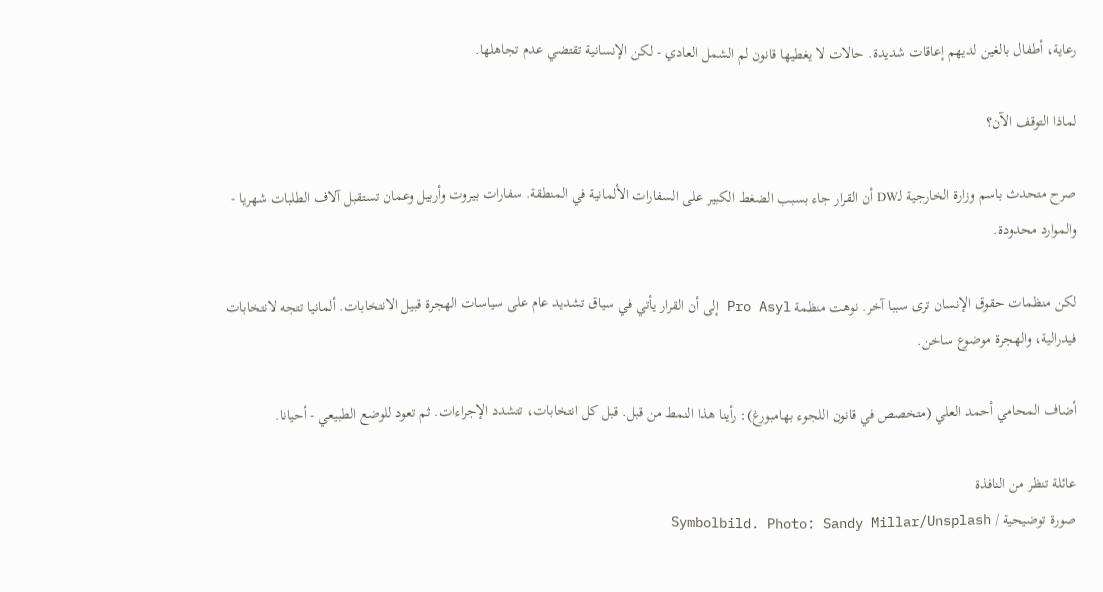رعاية، أطفال بالغين لديهم إعاقات شديدة. حالات لا يغطيها قانون لم الشمل العادي - لكن الإنسانية تقتضي عدم تجاهلها.

لماذا التوقف الآن؟

صرح متحدث باسم وزارة الخارجية لـDW أن القرار جاء بسبب الضغط الكبير على السفارات الألمانية في المنطقة. سفارات بيروت وأربيل وعمان تستقبل آلاف الطلبات شهريا - والموارد محدودة.

لكن منظمات حقوق الإنسان ترى سببا آخر. نوهت منظمة Pro Asyl إلى أن القرار يأتي في سياق تشديد عام على سياسات الهجرة قبيل الانتخابات. ألمانيا تتجه لانتخابات فيدرالية، والهجرة موضوع ساخن.

أضاف المحامي أحمد العلي (متخصص في قانون اللجوء بهامبورغ): رأينا هذا النمط من قبل. قبل كل انتخابات، تتشدد الإجراءات. ثم تعود للوضع الطبيعي - أحيانا.

عائلة تنظر من النافذة
صورة توضيحية / Symbolbild. Photo: Sandy Millar/Unsplash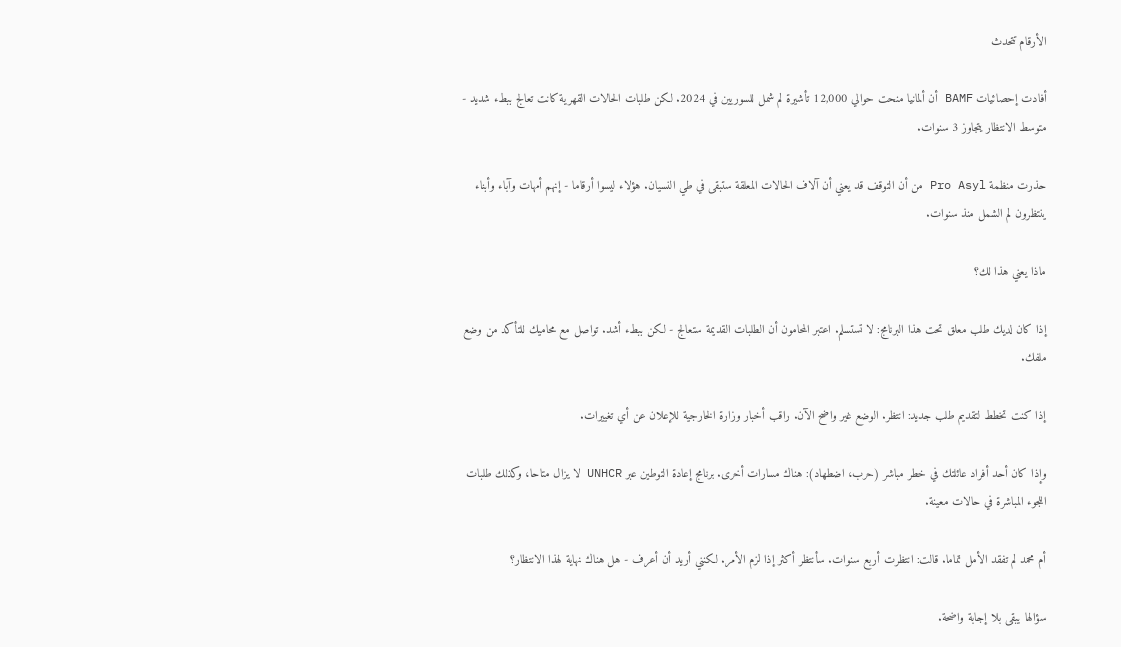الأرقام تتحدث

أفادت إحصائيات BAMF أن ألمانيا منحت حوالي 12,000 تأشيرة لم شمل للسوريين في 2024. لكن طلبات الحالات القهرية كانت تعالج ببطء شديد - متوسط الانتظار يتجاوز 3 سنوات.

حذرت منظمة Pro Asyl من أن التوقف قد يعني أن آلاف الحالات المعلقة ستبقى في طي النسيان. هؤلاء ليسوا أرقاما - إنهم أمهات وآباء وأبناء ينتظرون لم الشمل منذ سنوات.

ماذا يعني هذا لك؟

إذا كان لديك طلب معلق تحت هذا البرنامج: لا تستسلم. اعتبر المحامون أن الطلبات القديمة ستعالج - لكن ببطء أشد. تواصل مع محاميك للتأكد من وضع ملفك.

إذا كنت تخطط لتقديم طلب جديد: انتظر. الوضع غير واضح الآن. راقب أخبار وزارة الخارجية للإعلان عن أي تغييرات.

وإذا كان أحد أفراد عائلتك في خطر مباشر (حرب، اضطهاد): هناك مسارات أخرى. برنامج إعادة التوطين عبر UNHCR لا يزال متاحا، وكذلك طلبات اللجوء المباشرة في حالات معينة.

أم محمد لم تفقد الأمل تماما. قالت: انتظرت أربع سنوات. سأنتظر أكثر إذا لزم الأمر. لكنني أريد أن أعرف - هل هناك نهاية لهذا الانتظار؟

سؤالها يبقى بلا إجابة واضحة.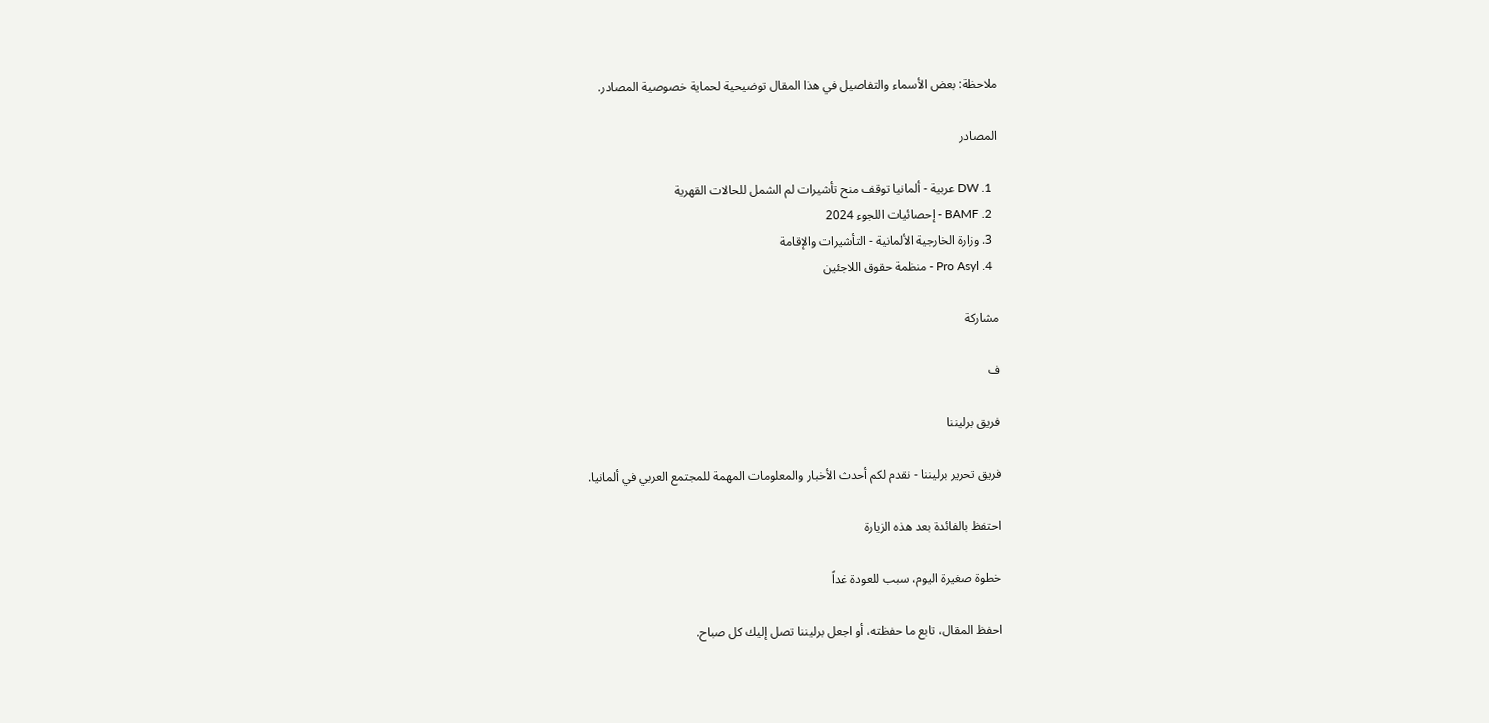ملاحظة: بعض الأسماء والتفاصيل في هذا المقال توضيحية لحماية خصوصية المصادر.

المصادر

  1. DW عربية - ألمانيا توقف منح تأشيرات لم الشمل للحالات القهرية
  2. BAMF - إحصائيات اللجوء 2024
  3. وزارة الخارجية الألمانية - التأشيرات والإقامة
  4. Pro Asyl - منظمة حقوق اللاجئين

مشاركة

ف

فريق برليننا

فريق تحرير برليننا - نقدم لكم أحدث الأخبار والمعلومات المهمة للمجتمع العربي في ألمانيا.

احتفظ بالفائدة بعد هذه الزيارة

خطوة صغيرة اليوم، سبب للعودة غداً

احفظ المقال، تابع ما حفظته، أو اجعل برليننا تصل إليك كل صباح.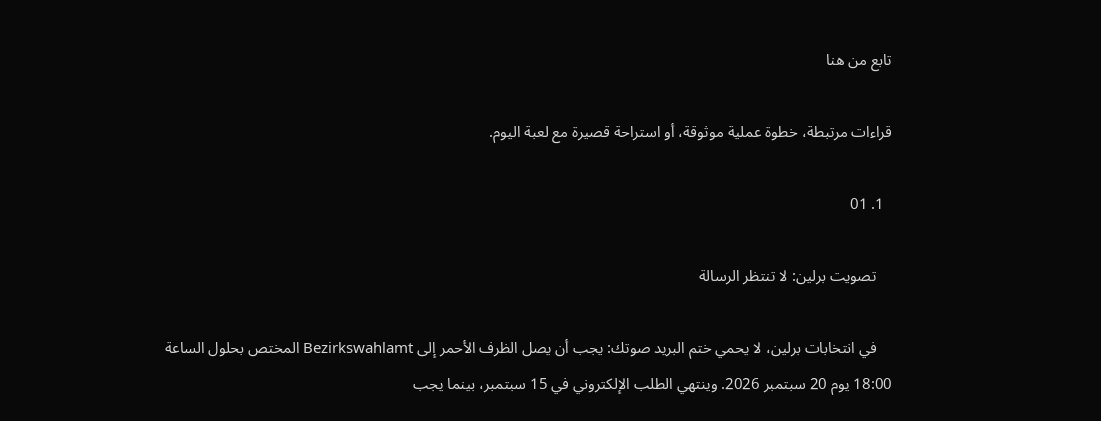تابع من هنا

قراءات مرتبطة، خطوة عملية موثوقة، أو استراحة قصيرة مع لعبة اليوم.

  1. 01

    تصويت برلين: لا تنتظر الرسالة

    في انتخابات برلين، لا يحمي ختم البريد صوتك: يجب أن يصل الظرف الأحمر إلى Bezirkswahlamt المختص بحلول الساعة 18:00 يوم 20 سبتمبر 2026. وينتهي الطلب الإلكتروني في 15 سبتمبر، بينما يجب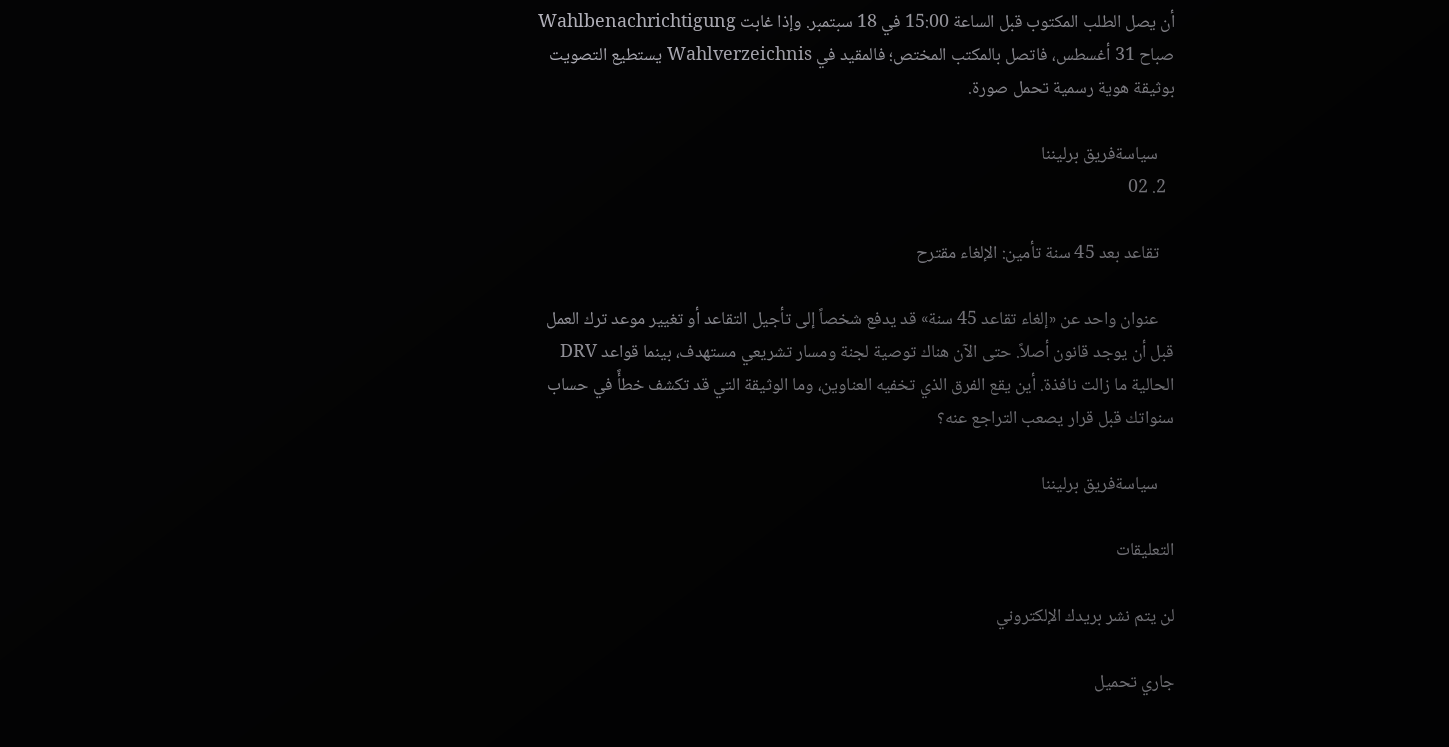أن يصل الطلب المكتوب قبل الساعة 15:00 في 18 سبتمبر. وإذا غابت Wahlbenachrichtigung صباح 31 أغسطس، فاتصل بالمكتب المختص؛ فالمقيد في Wahlverzeichnis يستطيع التصويت بوثيقة هوية رسمية تحمل صورة.

    سياسةفريق برليننا
  2. 02

    تقاعد بعد 45 سنة تأمين: الإلغاء مقترح

    عنوان واحد عن «إلغاء تقاعد 45 سنة» قد يدفع شخصاً إلى تأجيل التقاعد أو تغيير موعد ترك العمل قبل أن يوجد قانون أصلاً. حتى الآن هناك توصية لجنة ومسار تشريعي مستهدف، بينما قواعد DRV الحالية ما زالت نافذة. أين يقع الفرق الذي تخفيه العناوين، وما الوثيقة التي قد تكشف خطأً في حساب سنواتك قبل قرار يصعب التراجع عنه؟

    سياسةفريق برليننا

التعليقات

لن يتم نشر بريدك الإلكتروني

جاري تحميل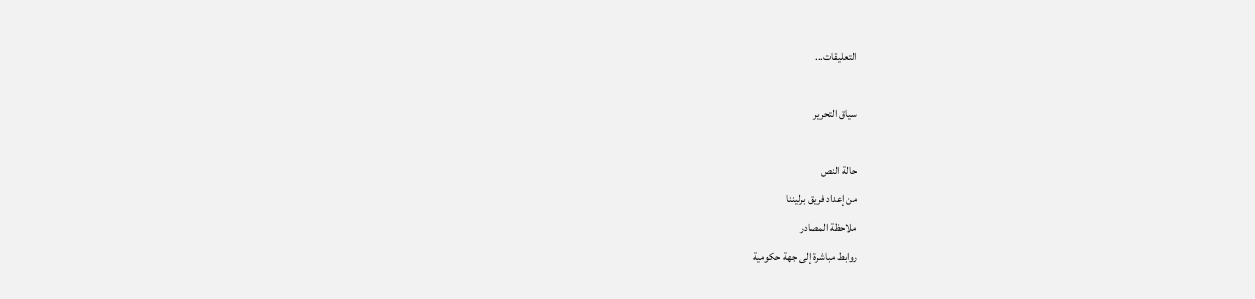التعليقات...

سياق التحرير

حالة النص
من إعداد فريق برليننا
ملاحظة المصادر
روابط مباشرة إلى جهة حكومية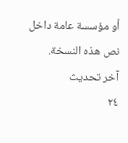أو مؤسسة عامة داخل نص هذه النسخة.
آخر تحديث
٢٤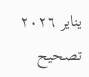يناير ٢٠٢٦
تصحيح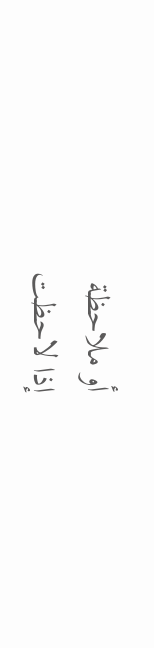أو ملاحظة
إذا لاحظت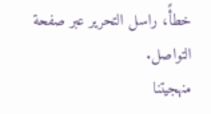خطأً، راسل التحرير عبر صفحة التواصل.
منهجيتنا